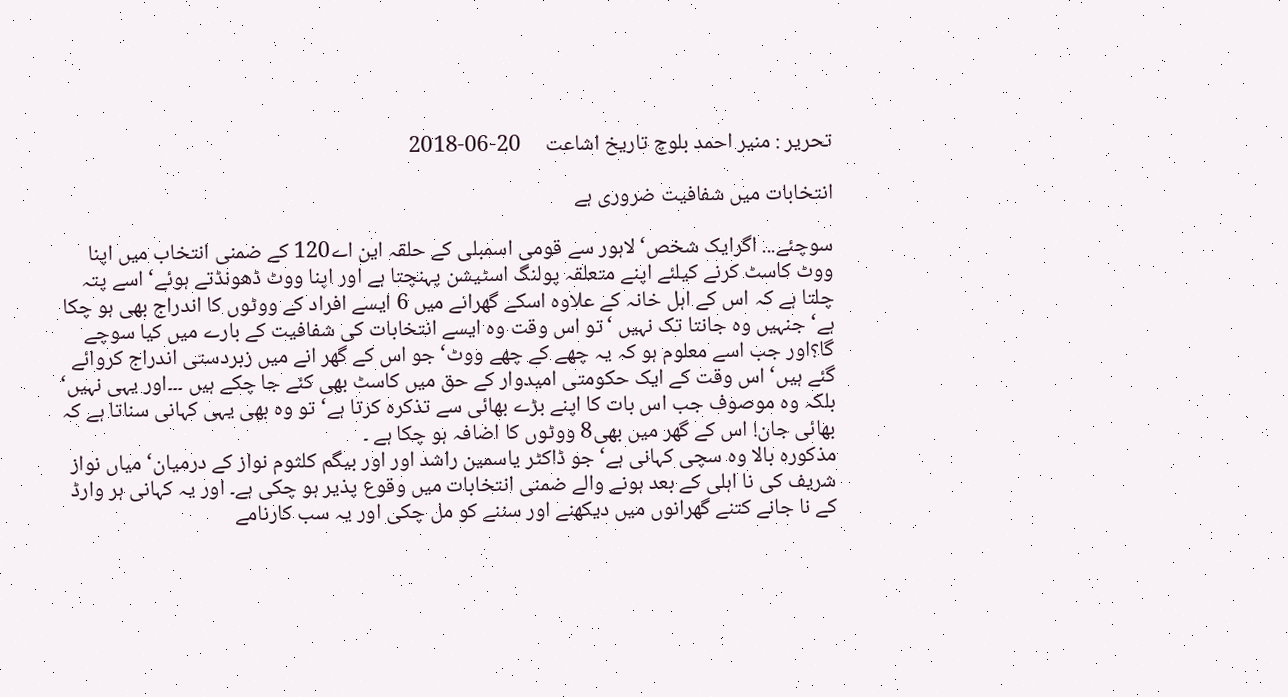تحریر : منیر احمد بلوچ تاریخ اشاعت     20-06-2018

انتخابات میں شفافیت ضروری ہے

سوچئے... اگرایک شخص‘ لاہور سے قومی اسمبلی کے حلقہ این اے120 کے ضمنی انتخاب میں اپنا ووٹ کاسٹ کرنے کیلئے اپنے متعلقہ پولنگ اسٹیشن پہنچتا ہے اور اپنا ووٹ ڈھونڈتے ہوئے‘ اسے پتہ چلتا ہے کہ اس کے اہل خانہ کے علاوہ اسکے گھرانے میں 6 ایسے افراد کے ووٹوں کا اندراج بھی ہو چکا ہے‘ جنہیں وہ جانتا تک نہیں ‘تو اس وقت وہ ایسے انتخابات کی شفافیت کے بارے میں کیا سوچے گا؟اور جب اسے معلوم ہو کہ یہ چھے کے چھے ووٹ‘ جو اس کے گھر انے میں زبردستی اندراج کروائے گئے ہیں‘ اس وقت کے ایک حکومتی امیدوار کے حق میں کاسٹ بھی کئے جا چکے ہیں ۔۔۔اور یہی نہیں‘ بلکہ وہ موصوف جب اس بات کا اپنے بڑے بھائی سے تذکرہ کرتا ہے‘ تو وہ بھی یہی کہانی سناتا ہے کہ بھائی جان! اس کے گھر میں بھی8 ووٹوں کا اضافہ ہو چکا ہے ۔
مذکورہ بالا وہ سچی کہانی ہے‘ جو ڈاکٹر یاسمین راشد اور اور بیگم کلثوم نواز کے درمیان‘ میاں نواز شریف کی نا اہلی کے بعد ہونے والے ضمنی انتخابات میں وقوع پذیر ہو چکی ہے۔ اور یہ کہانی ہر وارڈ کے نا جانے کتنے گھرانوں میں دیکھنے اور سننے کو مل چکی اور یہ سب کارنامے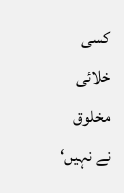کسی خلائی مخلوق نے نہیں‘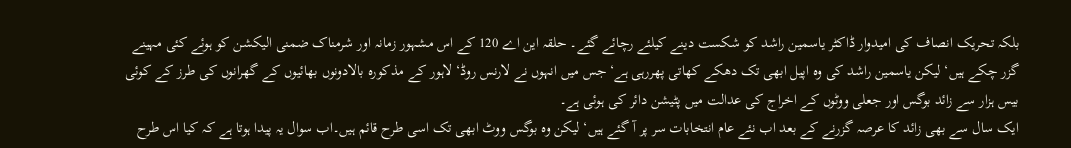بلکہ تحریک انصاف کی امیدوار ڈاکٹر یاسمین راشد کو شکست دینے کیلئے رچائے گئے۔ حلقہ این اے 120 کے اس مشہور زمانہ اور شرمناک ضمنی الیکشن کو ہوئے کئی مہینے گزر چکے ہیں‘ لیکن یاسمین راشد کی وہ اپیل ابھی تک دھکے کھاتی پھررہی ہے‘ جس میں انہوں نے لارنس روڈ‘ لاہور کے مذکورہ بالادونوں بھائیوں کے گھرانوں کی طرز کے کوئی بیس ہزار سے زائد بوگس اور جعلی ووٹوں کے اخراج کی عدالت میں پٹیشن دائر کی ہوئی ہے۔
ایک سال سے بھی زائد کا عرصہ گزرنے کے بعد اب نئے عام انتخابات سر پر آ گئے ہیں‘ لیکن وہ بوگس ووٹ ابھی تک اسی طرح قائم ہیں۔اب سوال یہ پیدا ہوتا ہے کہ کیا اس طرح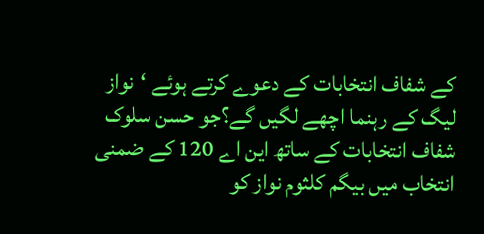کے شفاف انتخابات کے دعوے کرتے ہوئے ‘نواز لیگ کے رہنما اچھے لگیں گے؟جو حسن سلوک شفاف انتخابات کے ساتھ این اے 120 کے ضمنی انتخاب میں بیگم کلثوم نواز کو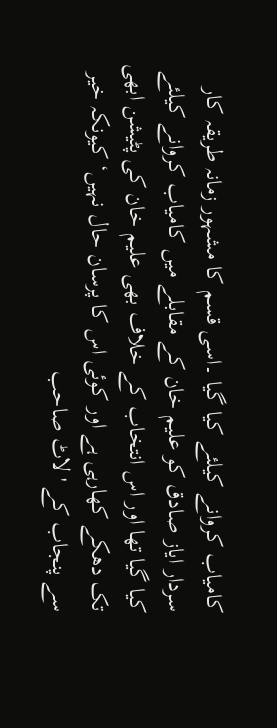کامیاب کروانے کیلئے کیا گیا ۔اسی قسم کا مشہور زمانہ طریقہ کار سردار ایاز صادق کو علیم خان کے مقابلے میں کامیاب کروانے کیلئے کیا گیا تھا اور اس انتخاب کے خلاف بھی علیم خان کی پٹیشن ابھی تک دھکے کھارہی ہے اور کوئی اس کا پرسان حال نہیں‘ کیونکہ خیر سے پنجاب کے 'لاٹ صاحب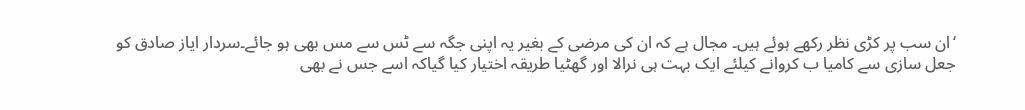‘ان سب پر کڑی نظر رکھے ہوئے ہیں۔ مجال ہے کہ ان کی مرضی کے بغیر یہ اپنی جگہ سے ٹس سے مس بھی ہو جائے۔سردار ایاز صادق کو جعل سازی سے کامیا ب کروانے کیلئے ایک بہت ہی نرالا اور گھٹیا طریقہ اختیار کیا گیاکہ اسے جس نے بھی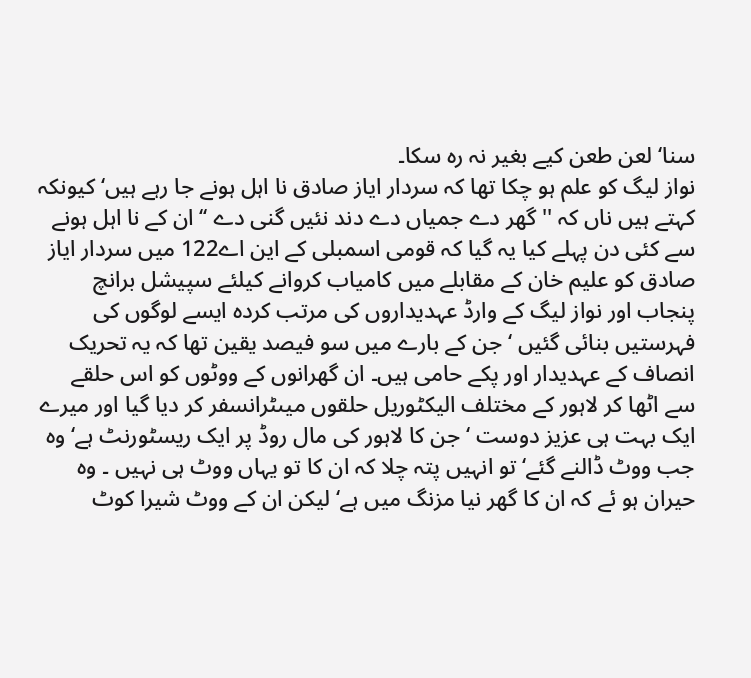سنا‘ لعن طعن کیے بغیر نہ رہ سکا۔
نواز لیگ کو علم ہو چکا تھا کہ سردار ایاز صادق نا اہل ہونے جا رہے ہیں‘ کیونکہ کہتے ہیں ناں کہ ''گھر دے جمیاں دے دند نئیں گنی دے ‘‘ ان کے نا اہل ہونے سے کئی دن پہلے کیا یہ گیا کہ قومی اسمبلی کے این اے122 میں سردار ایاز صادق کو علیم خان کے مقابلے میں کامیاب کروانے کیلئے سپیشل برانچ پنجاب اور نواز لیگ کے وارڈ عہدیداروں کی مرتب کردہ ایسے لوگوں کی فہرستیں بنائی گئیں ‘جن کے بارے میں سو فیصد یقین تھا کہ یہ تحریک انصاف کے عہدیدار اور پکے حامی ہیں۔ ان گھرانوں کے ووٹوں کو اس حلقے سے اٹھا کر لاہور کے مختلف الیکٹوریل حلقوں میںٹرانسفر کر دیا گیا اور میرے ایک بہت ہی عزیز دوست ‘جن کا لاہور کی مال روڈ پر ایک ریسٹورنٹ ہے‘ وہ جب ووٹ ڈالنے گئے‘ تو انہیں پتہ چلا کہ ان کا تو یہاں ووٹ ہی نہیں ۔ وہ حیران ہو ئے کہ ان کا گھر نیا مزنگ میں ہے‘ لیکن ان کے ووٹ شیرا کوٹ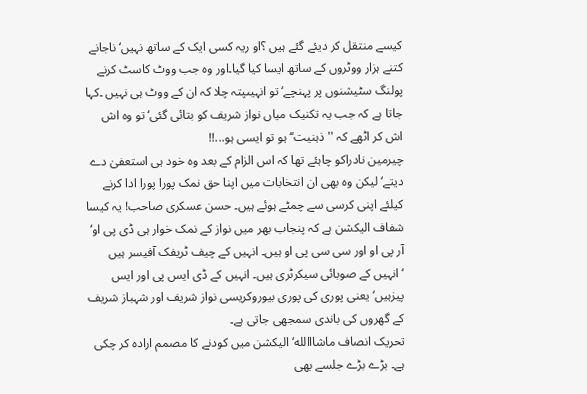کیسے منتقل کر دیئے گئے ہیں ؟او ریہ کسی ایک کے ساتھ نہیں‘ ناجانے کتنے ہزار ووٹروں کے ساتھ ایسا کیا گیا۔اور وہ جب ووٹ کاسٹ کرنے پولنگ سٹیشنوں پر پہنچے‘ تو انہیںپتہ چلا کہ ان کے ووٹ ہی نہیں ۔کہا جاتا ہے کہ جب یہ تکنیک میاں نواز شریف کو بتائی گئی‘ تو وہ اش اش کر اٹھے کہ '' ذہنیت‘‘ ہو تو ایسی ہو...!!
چیرمین نادراکو چاہئے تھا کہ اس الزام کے بعد وہ خود ہی استعفیٰ دے دیتے‘ لیکن وہ بھی ان انتخابات میں اپنا حق نمک پورا پورا ادا کرنے کیلئے اپنی کرسی سے چمٹے ہوئے ہیں۔ حسن عسکری صاحب! یہ کیسا شفاف الیکشن ہے کہ پنجاب بھر میں نواز کے نمک خوار ہی ڈی پی او‘ آر پی او اور سی سی پی او ہیں۔ انہیں کے چیف ٹریفک آفیسر ہیں ‘انہیں کے صوبائی سیکرٹری ہیں۔ انہیں کے ڈی ایس پی اور ایس پیزہیں‘ یعنی پوری کی پوری بیوروکریسی نواز شریف اور شہباز شریف کے گھروں کی باندی سمجھی جاتی ہے۔
تحریک انصاف ماشااالله‘ الیکشن میں کودنے کا مصمم ارادہ کر چکی ہے۔ بڑے بڑے جلسے بھی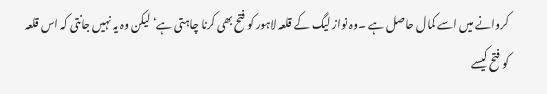کروانے میں اسے کمال حاصل ہے ۔وہ نواز لیگ کے قلعہ لاہور کو فتح بھی کرنا چاہتی ہے‘ لیکن وہ یہ نہیں جانتی کہ اس قلعہ کو فتح کیسے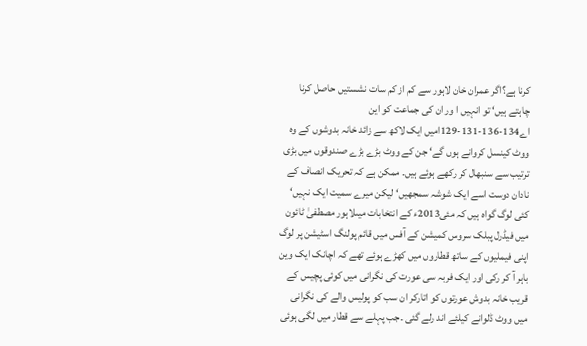کرنا ہے؟اگر عمران خان لاہور سے کم از کم سات نشستیں حاصل کرنا چاہتے ہیں‘ تو انہیں ا ور ان کی جماعت کو این اے134-136-131-129امیں ایک لاکھ سے زائد خانہ بدوشوں کے وہ ووٹ کینسل کروانے ہوں گے‘ جن کے ووٹ بڑے بڑے صندوقوں میں بڑی ترتیب سے سنبھال کر رکھے ہوئے ہیں۔ ممکن ہے کہ تحریک انصاف کے نادان دوست اسے ایک شوشہ سمجھیں‘ لیکن میرے سمیت ایک نہیں‘ کئی لوگ گواہ ہیں کہ مئی2013ء کے انتخابات میںلاہور مصطفیٰ ٹائون میں فیڈرل پبلک سروس کمیشن کے آفس میں قائم پولنگ اسٹیشن پر لوگ اپنی فیملیوں کے ساتھ قطاروں میں کھڑے ہوئے تھے کہ اچانک ایک وین باہر آ کر رکی اور ایک فربہ سی عورت کی نگرانی میں کوئی پچیس کے قریب خانہ بدوش عورتوں کو اتارکر ان سب کو پولیس والے کی نگرانی میں ووٹ ڈلوانے کیلئے اند رلے گئی ۔جب پہلے سے قطار میں لگی ہوئی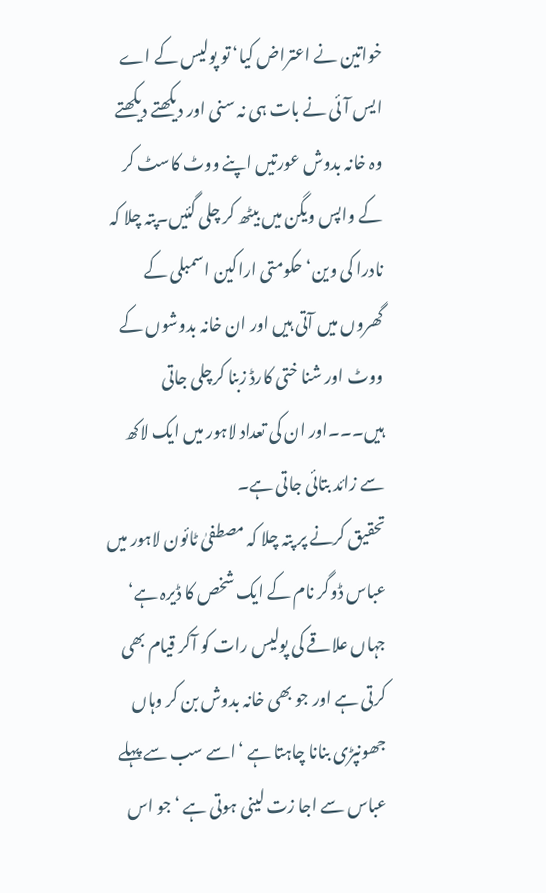خواتین نے اعتراض کیا‘ تو پولیس کے اے ایس آئی نے بات ہی نہ سنی اور دیکھتے دیکھتے وہ خانہ بدوش عورتیں اپنے ووٹ کاسٹ کر کے واپس ویگن میں بیٹھ کر چلی گئیں۔پتہ چلا کہ نادرا کی وین‘ حکومتی اراکین اسمبلی کے گھروں میں آتی ہیں اور ان خانہ بدوشوں کے ووٹ اور شنا ختی کارڈ زبنا کرچلی جاتی ہیں۔۔۔اور ان کی تعداد لاہور میں ایک لاکھ سے زائد بتائی جاتی ہے۔
تحقیق کرنے پر پتہ چلا کہ مصطفیٰ ٹائون لاہور میں عباس ڈوگر نام کے ایک شخص کا ڈیرہ ہے‘ جہاں علاقے کی پولیس رات کو آکر قیام بھی کرتی ہے اور جو بھی خانہ بدوش بن کر وہاں جھونپڑی بنانا چاہتا ہے ‘اسے سب سے پہلے عباس سے اجا زت لینی ہوتی ہے ‘جو اس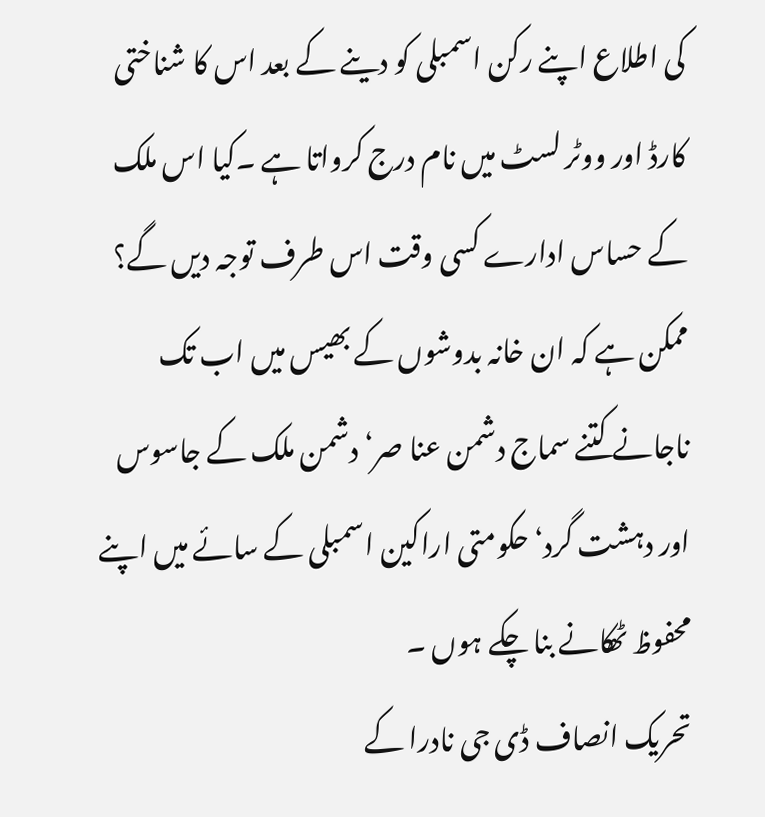کی اطلاع اپنے رکن اسمبلی کو دینے کے بعد اس کا شناختی کارڈ اور ووٹر لسٹ میں نام درج کرواتا ہے ۔کیا اس ملک کے حساس ادارے کسی وقت اس طرف توجہ دیں گے؟ ممکن ہے کہ ان خانہ بدوشوں کے بھیس میں اب تک ناجانے کتنے سماج دشمن عنا صر‘ دشمن ملک کے جاسوس اور دہشت گرد‘ حکومتی اراکین اسمبلی کے سائے میں اپنے محفوظ ٹھکانے بنا چکے ہوں ۔
تحریک انصاف ڈی جی نادرا کے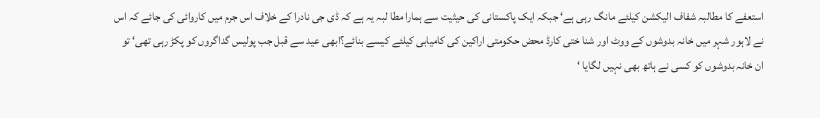استعفے کا مطالبہ شفاف الیکشن کیلئے مانگ رہی ہے‘ جبکہ ایک پاکستانی کی حیثیت سے ہمارا مطا لبہ یہ ہے کہ ڈی جی نادرا کے خلاف اس جرم میں کاروائی کی جائے کہ اس نے لاہور شہر میں خانہ بدوشوں کے ووٹ اور شنا ختی کارڈ محض حکومتی اراکین کی کامیابی کیلئے کیسے بنائے؟ابھی عید سے قبل جب پولیس گداگروں کو پکڑ رہی تھی‘ تو ان خانہ بدوشوں کو کسی نے ہاتھ بھی نہیں لگایا ‘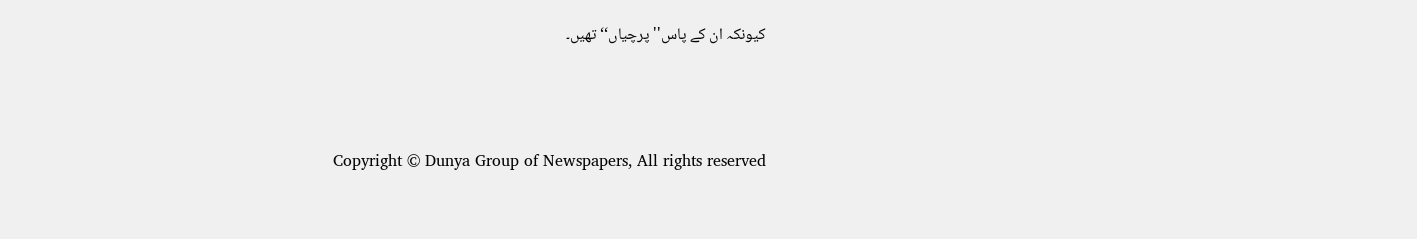کیونکہ ان کے پاس'' پرچیاں‘‘ تھیں۔



Copyright © Dunya Group of Newspapers, All rights reserved